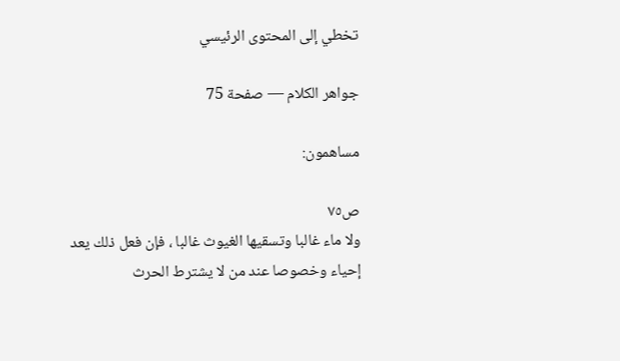تخطي إلى المحتوى الرئيسي

جواهر الكلام — صفحة 75

مساهمون:

ص٧٥
ولا ماء غالبا وتسقيها الغيوث غالبا ، فإن فعل ذلك يعد إحياء وخصوصا عند من لا يشترط الحرث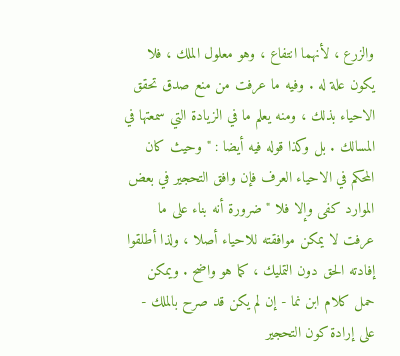والزرع ، لأنهما انتفاع ، وهو معلول الملك ، فلا يكون علة له . وفيه ما عرفت من منع صدق تحقق الاحياء بذلك ، ومنه يعلم ما في الزيادة التي سمعتها في المسالك . بل وكذا قوله فيه أيضا : " وحيث كان المحكم في الاحياء العرف فإن وافق التحجير في بعض الموارد كفى وإلا فلا " ضرورة أنه بناء على ما عرفت لا يمكن موافقته للاحياء أصلا ، ولذا أطلقوا إفادته الحق دون التمليك ، كما هو واضح . ويمكن حمل كلام ابن نما - إن لم يكن قد صرح بالملك - على إرادة كون التحجير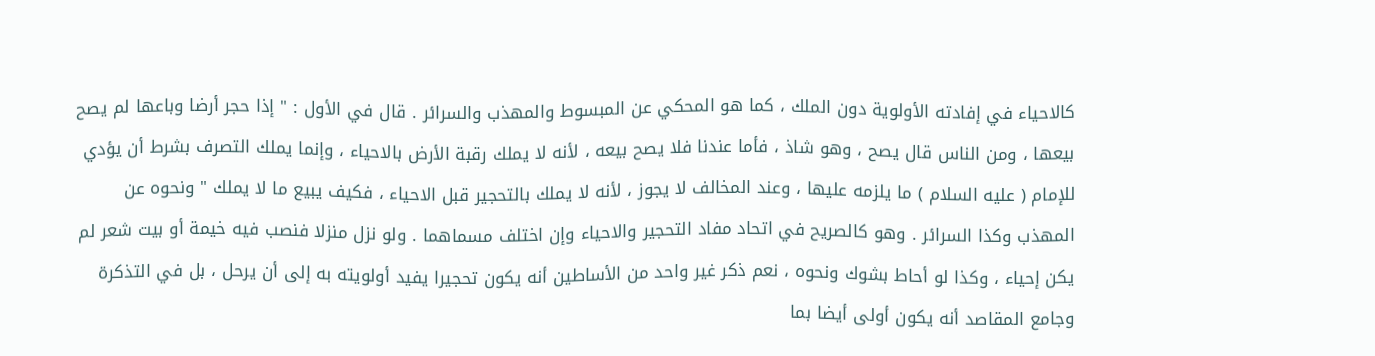كالاحياء في إفادته الأولوية دون الملك ، كما هو المحكي عن المبسوط والمهذب والسرائر . قال في الأول : " إذا حجر أرضا وباعها لم يصح بيعها ، ومن الناس قال يصح ، وهو شاذ ، فأما عندنا فلا يصح بيعه ، لأنه لا يملك رقبة الأرض بالاحياء ، وإنما يملك التصرف بشرط أن يؤدي للإمام ( عليه السلام ) ما يلزمه عليها ، وعند المخالف لا يجوز ، لأنه لا يملك بالتحجير قبل الاحياء ، فكيف يبيع ما لا يملك " ونحوه عن المهذب وكذا السرائر . وهو كالصريح في اتحاد مفاد التحجير والاحياء وإن اختلف مسماهما . ولو نزل منزلا فنصب فيه خيمة أو بيت شعر لم يكن إحياء ، وكذا لو أحاط بشوك ونحوه ، نعم ذكر غير واحد من الأساطين أنه يكون تحجيرا يفيد أولويته به إلى أن يرحل ، بل في التذكرة وجامع المقاصد أنه يكون أولى أيضا بما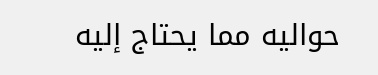حواليه مما يحتاج إليه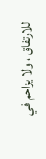للارتفاق ، ولا يزاحم في